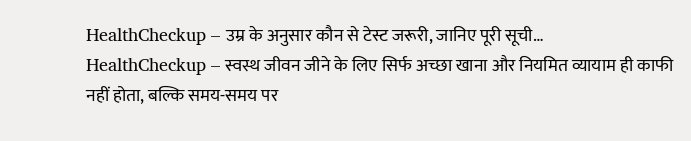HealthCheckup – उम्र के अनुसार कौन से टेस्ट जरूरी, जानिए पूरी सूची…
HealthCheckup – स्वस्थ जीवन जीने के लिए सिर्फ अच्छा खाना और नियमित व्यायाम ही काफी नहीं होता, बल्कि समय-समय पर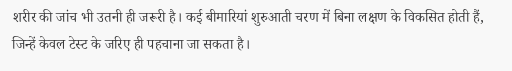शरीर की जांच भी उतनी ही जरूरी है। कई बीमारियां शुरुआती चरण में बिना लक्षण के विकसित होती हैं, जिन्हें केवल टेस्ट के जरिए ही पहचाना जा सकता है।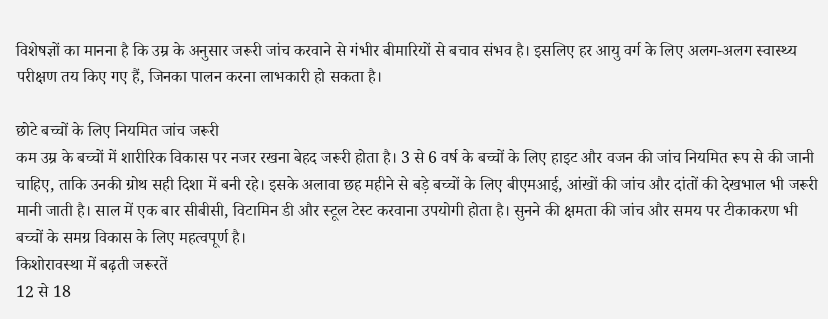विशेषज्ञों का मानना है कि उम्र के अनुसार जरूरी जांच करवाने से गंभीर बीमारियों से बचाव संभव है। इसलिए हर आयु वर्ग के लिए अलग-अलग स्वास्थ्य परीक्षण तय किए गए हैं, जिनका पालन करना लाभकारी हो सकता है।

छोटे बच्चों के लिए नियमित जांच जरूरी
कम उम्र के बच्चों में शारीरिक विकास पर नजर रखना बेहद जरूरी होता है। 3 से 6 वर्ष के बच्चों के लिए हाइट और वजन की जांच नियमित रूप से की जानी चाहिए, ताकि उनकी ग्रोथ सही दिशा में बनी रहे। इसके अलावा छह महीने से बड़े बच्चों के लिए बीएमआई, आंखों की जांच और दांतों की देखभाल भी जरूरी मानी जाती है। साल में एक बार सीबीसी, विटामिन डी और स्टूल टेस्ट करवाना उपयोगी होता है। सुनने की क्षमता की जांच और समय पर टीकाकरण भी बच्चों के समग्र विकास के लिए महत्वपूर्ण है।
किशोरावस्था में बढ़ती जरूरतें
12 से 18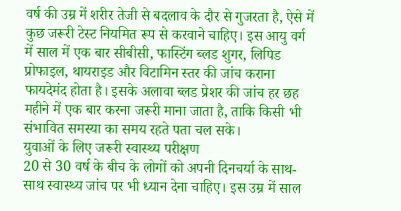वर्ष की उम्र में शरीर तेजी से बदलाव के दौर से गुजरता है, ऐसे में कुछ जरूरी टेस्ट नियमित रूप से करवाने चाहिए। इस आयु वर्ग में साल में एक बार सीबीसी, फास्टिंग ब्लड शुगर, लिपिड प्रोफाइल, थायराइड और विटामिन स्तर की जांच कराना फायदेमंद होता है। इसके अलावा ब्लड प्रेशर की जांच हर छह महीने में एक बार करना जरूरी माना जाता है, ताकि किसी भी संभावित समस्या का समय रहते पता चल सके।
युवाओं के लिए जरूरी स्वास्थ्य परीक्षण
20 से 30 वर्ष के बीच के लोगों को अपनी दिनचर्या के साथ-साथ स्वास्थ्य जांच पर भी ध्यान देना चाहिए। इस उम्र में साल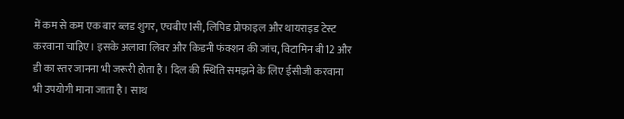में कम से कम एक बार ब्लड शुगर, एचबीए1सी, लिपिड प्रोफाइल और थायराइड टेस्ट करवाना चाहिए। इसके अलावा लिवर और किडनी फंक्शन की जांच, विटामिन बी12 और डी का स्तर जानना भी जरूरी होता है। दिल की स्थिति समझने के लिए ईसीजी करवाना भी उपयोगी माना जाता है। साथ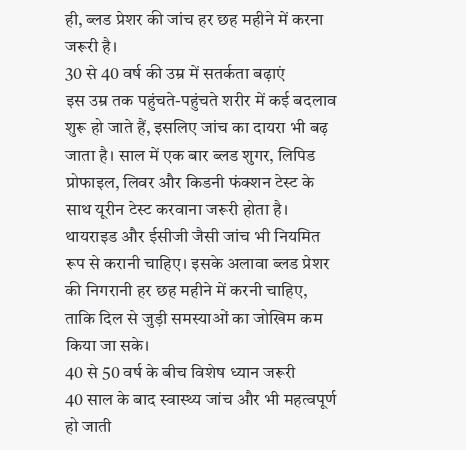ही, ब्लड प्रेशर की जांच हर छह महीने में करना जरूरी है।
30 से 40 वर्ष की उम्र में सतर्कता बढ़ाएं
इस उम्र तक पहुंचते-पहुंचते शरीर में कई बदलाव शुरू हो जाते हैं, इसलिए जांच का दायरा भी बढ़ जाता है। साल में एक बार ब्लड शुगर, लिपिड प्रोफाइल, लिवर और किडनी फंक्शन टेस्ट के साथ यूरीन टेस्ट करवाना जरूरी होता है। थायराइड और ईसीजी जैसी जांच भी नियमित रूप से करानी चाहिए। इसके अलावा ब्लड प्रेशर की निगरानी हर छह महीने में करनी चाहिए, ताकि दिल से जुड़ी समस्याओं का जोखिम कम किया जा सके।
40 से 50 वर्ष के बीच विशेष ध्यान जरूरी
40 साल के बाद स्वास्थ्य जांच और भी महत्वपूर्ण हो जाती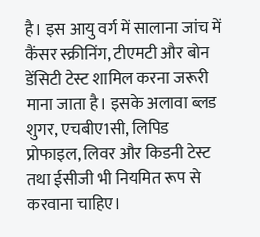है। इस आयु वर्ग में सालाना जांच में कैंसर स्क्रीनिंग, टीएमटी और बोन डेंसिटी टेस्ट शामिल करना जरूरी माना जाता है। इसके अलावा ब्लड शुगर, एचबीए1सी, लिपिड प्रोफाइल, लिवर और किडनी टेस्ट तथा ईसीजी भी नियमित रूप से करवाना चाहिए।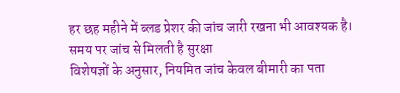हर छह महीने में ब्लड प्रेशर की जांच जारी रखना भी आवश्यक है।
समय पर जांच से मिलती है सुरक्षा
विशेषज्ञों के अनुसार, नियमित जांच केवल बीमारी का पता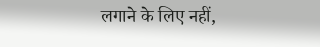लगाने के लिए नहीं,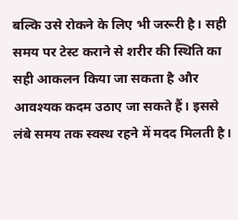बल्कि उसे रोकने के लिए भी जरूरी है। सही समय पर टेस्ट कराने से शरीर की स्थिति का सही आकलन किया जा सकता है और आवश्यक कदम उठाए जा सकते हैं। इससे लंबे समय तक स्वस्थ रहने में मदद मिलती है।